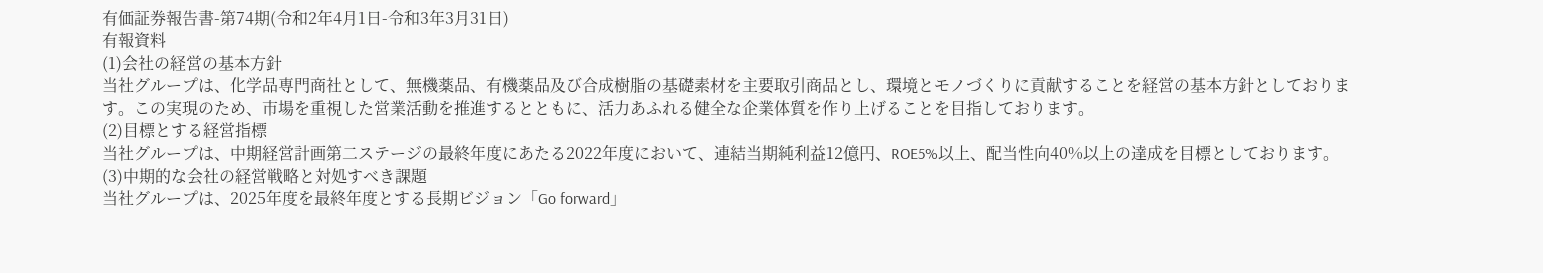有価証券報告書-第74期(令和2年4月1日-令和3年3月31日)
有報資料
(1)会社の経営の基本方針
当社グループは、化学品専門商社として、無機薬品、有機薬品及び合成樹脂の基礎素材を主要取引商品とし、環境とモノづくりに貢献することを経営の基本方針としております。この実現のため、市場を重視した営業活動を推進するとともに、活力あふれる健全な企業体質を作り上げることを目指しております。
(2)目標とする経営指標
当社グループは、中期経営計画第二ステージの最終年度にあたる2022年度において、連結当期純利益12億円、ROE5%以上、配当性向40%以上の達成を目標としております。
(3)中期的な会社の経営戦略と対処すべき課題
当社グループは、2025年度を最終年度とする長期ビジョン「Go forward」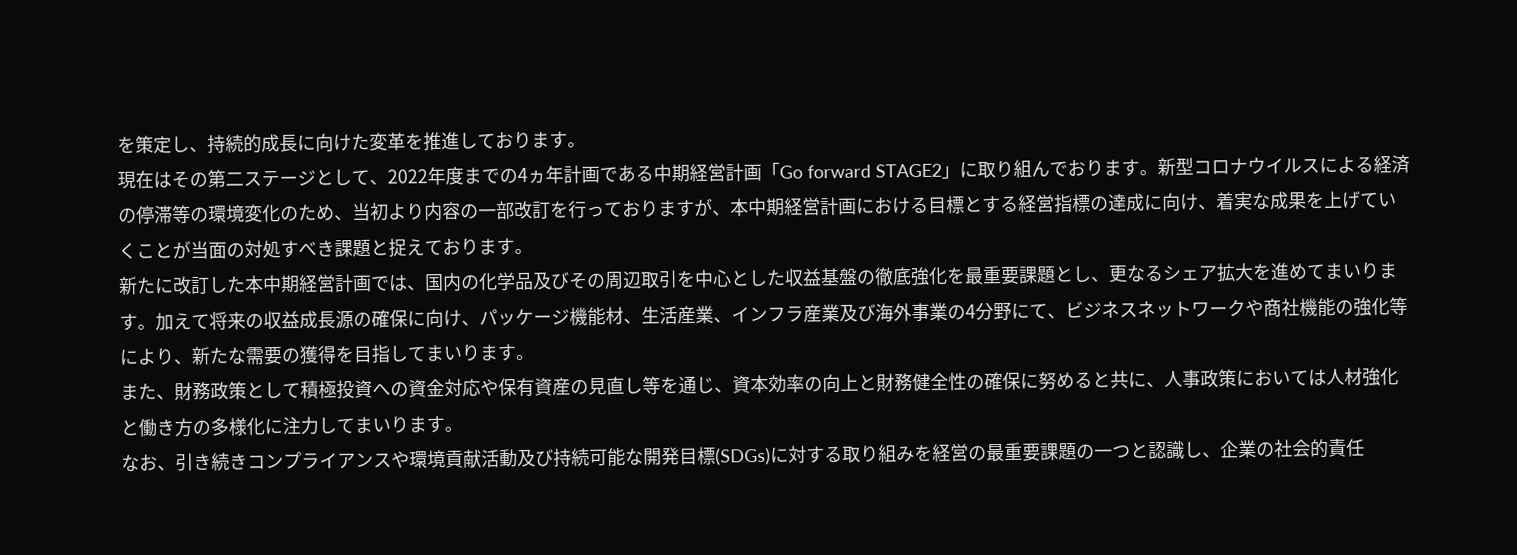を策定し、持続的成長に向けた変革を推進しております。
現在はその第二ステージとして、2022年度までの4ヵ年計画である中期経営計画「Go forward STAGE2」に取り組んでおります。新型コロナウイルスによる経済の停滞等の環境変化のため、当初より内容の一部改訂を行っておりますが、本中期経営計画における目標とする経営指標の達成に向け、着実な成果を上げていくことが当面の対処すべき課題と捉えております。
新たに改訂した本中期経営計画では、国内の化学品及びその周辺取引を中心とした収益基盤の徹底強化を最重要課題とし、更なるシェア拡大を進めてまいります。加えて将来の収益成長源の確保に向け、パッケージ機能材、生活産業、インフラ産業及び海外事業の4分野にて、ビジネスネットワークや商社機能の強化等により、新たな需要の獲得を目指してまいります。
また、財務政策として積極投資への資金対応や保有資産の見直し等を通じ、資本効率の向上と財務健全性の確保に努めると共に、人事政策においては人材強化と働き方の多様化に注力してまいります。
なお、引き続きコンプライアンスや環境貢献活動及び持続可能な開発目標(SDGs)に対する取り組みを経営の最重要課題の一つと認識し、企業の社会的責任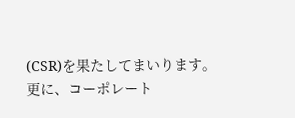(CSR)を果たしてまいります。更に、コーポレート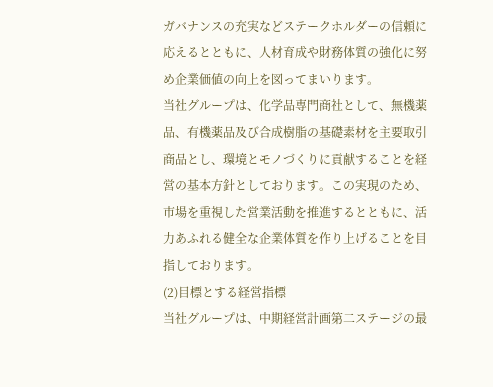ガバナンスの充実などステークホルダーの信頼に応えるとともに、人材育成や財務体質の強化に努め企業価値の向上を図ってまいります。
当社グループは、化学品専門商社として、無機薬品、有機薬品及び合成樹脂の基礎素材を主要取引商品とし、環境とモノづくりに貢献することを経営の基本方針としております。この実現のため、市場を重視した営業活動を推進するとともに、活力あふれる健全な企業体質を作り上げることを目指しております。
(2)目標とする経営指標
当社グループは、中期経営計画第二ステージの最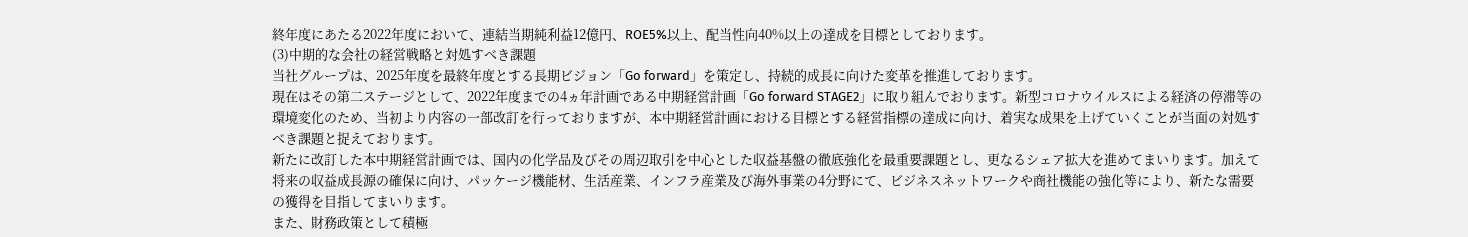終年度にあたる2022年度において、連結当期純利益12億円、ROE5%以上、配当性向40%以上の達成を目標としております。
(3)中期的な会社の経営戦略と対処すべき課題
当社グループは、2025年度を最終年度とする長期ビジョン「Go forward」を策定し、持続的成長に向けた変革を推進しております。
現在はその第二ステージとして、2022年度までの4ヵ年計画である中期経営計画「Go forward STAGE2」に取り組んでおります。新型コロナウイルスによる経済の停滞等の環境変化のため、当初より内容の一部改訂を行っておりますが、本中期経営計画における目標とする経営指標の達成に向け、着実な成果を上げていくことが当面の対処すべき課題と捉えております。
新たに改訂した本中期経営計画では、国内の化学品及びその周辺取引を中心とした収益基盤の徹底強化を最重要課題とし、更なるシェア拡大を進めてまいります。加えて将来の収益成長源の確保に向け、パッケージ機能材、生活産業、インフラ産業及び海外事業の4分野にて、ビジネスネットワークや商社機能の強化等により、新たな需要の獲得を目指してまいります。
また、財務政策として積極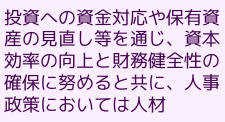投資への資金対応や保有資産の見直し等を通じ、資本効率の向上と財務健全性の確保に努めると共に、人事政策においては人材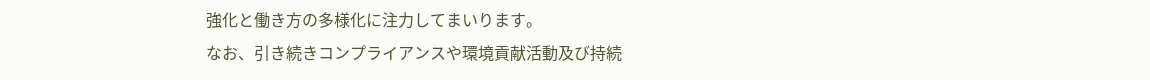強化と働き方の多様化に注力してまいります。
なお、引き続きコンプライアンスや環境貢献活動及び持続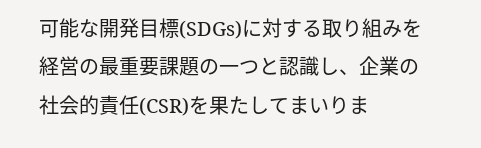可能な開発目標(SDGs)に対する取り組みを経営の最重要課題の一つと認識し、企業の社会的責任(CSR)を果たしてまいりま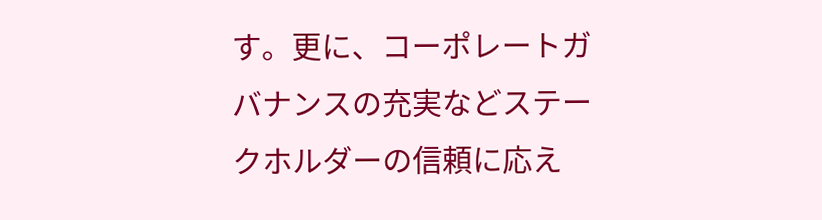す。更に、コーポレートガバナンスの充実などステークホルダーの信頼に応え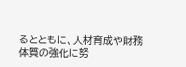るとともに、人材育成や財務体質の強化に努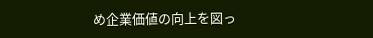め企業価値の向上を図っ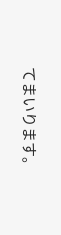てまいります。